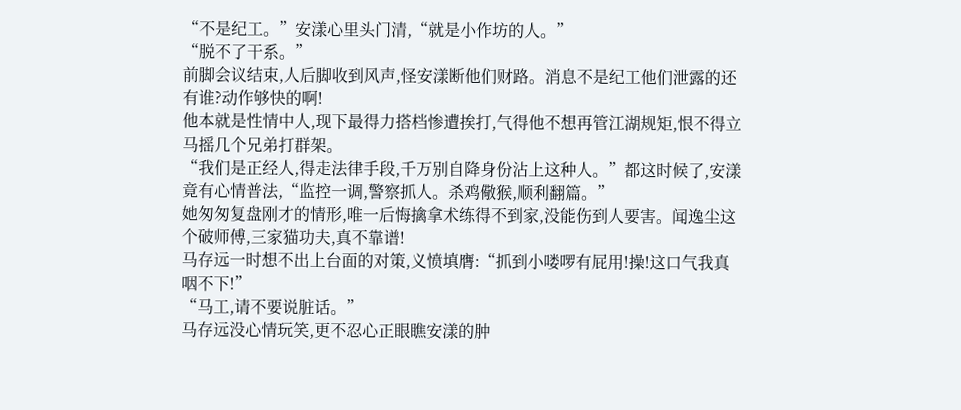“不是纪工。”安漾心里头门清,“就是小作坊的人。”
“脱不了干系。”
前脚会议结束,人后脚收到风声,怪安漾断他们财路。消息不是纪工他们泄露的还有谁?动作够快的啊!
他本就是性情中人,现下最得力搭档惨遭挨打,气得他不想再管江湖规矩,恨不得立马摇几个兄弟打群架。
“我们是正经人,得走法律手段,千万别自降身份沾上这种人。”都这时候了,安漾竟有心情普法,“监控一调,警察抓人。杀鸡儆猴,顺利翻篇。”
她匆匆复盘刚才的情形,唯一后悔擒拿术练得不到家,没能伤到人要害。闻逸尘这个破师傅,三家猫功夫,真不靠谱!
马存远一时想不出上台面的对策,义愤填膺:“抓到小喽啰有屁用!操!这口气我真咽不下!”
“马工,请不要说脏话。”
马存远没心情玩笑,更不忍心正眼瞧安漾的肿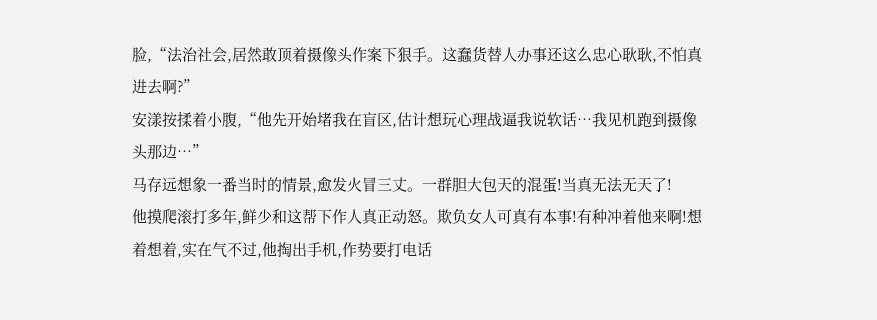脸,“法治社会,居然敢顶着摄像头作案下狠手。这蠢货替人办事还这么忠心耿耿,不怕真进去啊?”
安漾按揉着小腹,“他先开始堵我在盲区,估计想玩心理战逼我说软话…我见机跑到摄像头那边…”
马存远想象一番当时的情景,愈发火冒三丈。一群胆大包天的混蛋!当真无法无天了!
他摸爬滚打多年,鲜少和这帮下作人真正动怒。欺负女人可真有本事!有种冲着他来啊!想着想着,实在气不过,他掏出手机,作势要打电话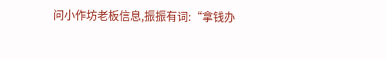问小作坊老板信息,振振有词:“拿钱办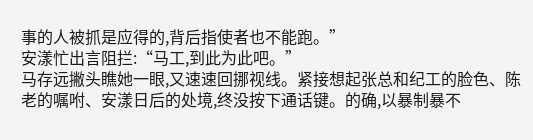事的人被抓是应得的,背后指使者也不能跑。”
安漾忙出言阻拦:“马工,到此为此吧。”
马存远撇头瞧她一眼,又速速回挪视线。紧接想起张总和纪工的脸色、陈老的嘱咐、安漾日后的处境,终没按下通话键。的确,以暴制暴不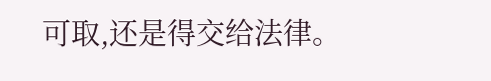可取,还是得交给法律。